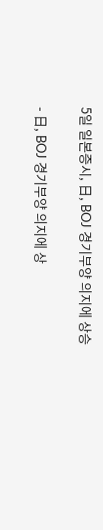5일 일본증시, 日, BOJ 경기부양 의지에 상승

- 日, BOJ 경기부양 의지에 상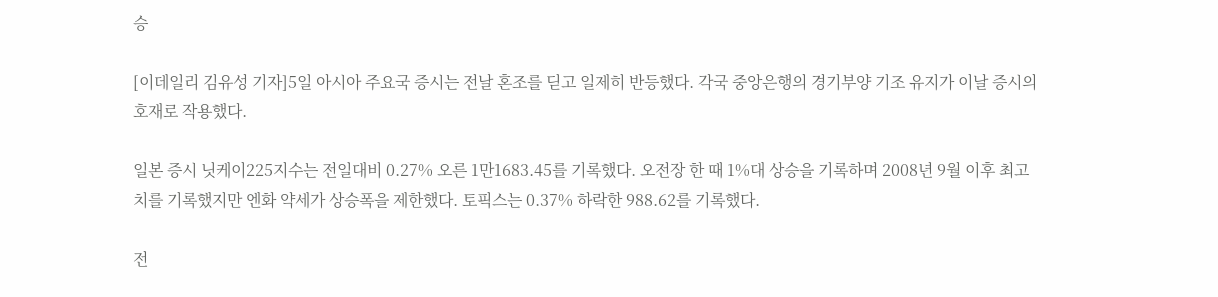승

[이데일리 김유성 기자]5일 아시아 주요국 증시는 전날 혼조를 딛고 일제히 반등했다. 각국 중앙은행의 경기부양 기조 유지가 이날 증시의 호재로 작용했다.

일본 증시 닛케이225지수는 전일대비 0.27% 오른 1만1683.45를 기록했다. 오전장 한 때 1%대 상승을 기록하며 2008년 9월 이후 최고치를 기록했지만 엔화 약세가 상승폭을 제한했다. 토픽스는 0.37% 하락한 988.62를 기록했다.

전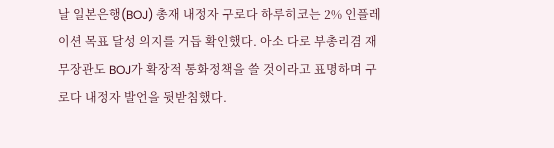날 일본은행(BOJ) 총재 내정자 구로다 하루히코는 2% 인플레이션 목표 달성 의지를 거듭 확인했다. 아소 다로 부총리겸 재무장관도 BOJ가 확장적 통화정책을 쓸 것이라고 표명하며 구로다 내정자 발언을 뒷받침했다.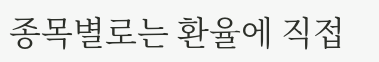종목별로는 환율에 직접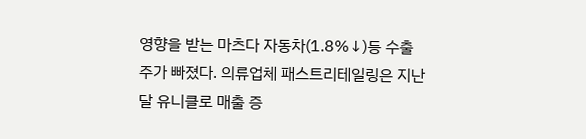영향을 받는 마츠다 자동차(1.8%↓)등 수출주가 빠졌다. 의류업체 패스트리테일링은 지난달 유니클로 매출 증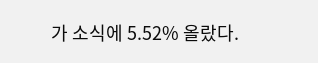가 소식에 5.52% 올랐다.